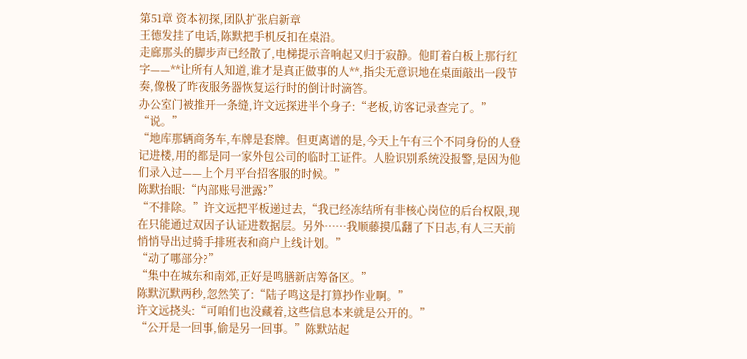第51章 资本初探,团队扩张启新章
王德发挂了电话,陈默把手机反扣在桌沿。
走廊那头的脚步声已经散了,电梯提示音响起又归于寂静。他盯着白板上那行红字——**让所有人知道,谁才是真正做事的人**,指尖无意识地在桌面敲出一段节奏,像极了昨夜服务器恢复运行时的倒计时滴答。
办公室门被推开一条缝,许文远探进半个身子:“老板,访客记录查完了。”
“说。”
“地库那辆商务车,车牌是套牌。但更离谱的是,今天上午有三个不同身份的人登记进楼,用的都是同一家外包公司的临时工证件。人脸识别系统没报警,是因为他们录入过——上个月平台招客服的时候。”
陈默抬眼:“内部账号泄露?”
“不排除。”许文远把平板递过去,“我已经冻结所有非核心岗位的后台权限,现在只能通过双因子认证进数据层。另外……我顺藤摸瓜翻了下日志,有人三天前悄悄导出过骑手排班表和商户上线计划。”
“动了哪部分?”
“集中在城东和南郊,正好是鸣膳新店筹备区。”
陈默沉默两秒,忽然笑了:“陆子鸣这是打算抄作业啊。”
许文远挠头:“可咱们也没藏着,这些信息本来就是公开的。”
“公开是一回事,偷是另一回事。”陈默站起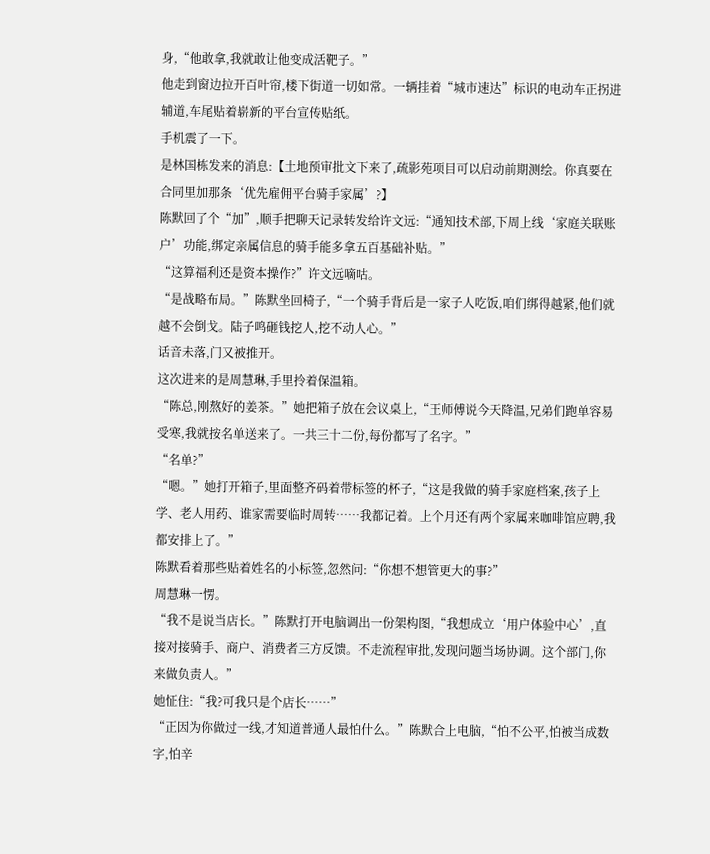身,“他敢拿,我就敢让他变成活靶子。”
他走到窗边拉开百叶帘,楼下街道一切如常。一辆挂着“城市速达”标识的电动车正拐进辅道,车尾贴着崭新的平台宣传贴纸。
手机震了一下。
是林国栋发来的消息:【土地预审批文下来了,疏影苑项目可以启动前期测绘。你真要在合同里加那条‘优先雇佣平台骑手家属’?】
陈默回了个“加”,顺手把聊天记录转发给许文远:“通知技术部,下周上线‘家庭关联账户’功能,绑定亲属信息的骑手能多拿五百基础补贴。”
“这算福利还是资本操作?”许文远嘀咕。
“是战略布局。”陈默坐回椅子,“一个骑手背后是一家子人吃饭,咱们绑得越紧,他们就越不会倒戈。陆子鸣砸钱挖人,挖不动人心。”
话音未落,门又被推开。
这次进来的是周慧琳,手里拎着保温箱。
“陈总,刚熬好的姜茶。”她把箱子放在会议桌上,“王师傅说今天降温,兄弟们跑单容易受寒,我就按名单送来了。一共三十二份,每份都写了名字。”
“名单?”
“嗯。”她打开箱子,里面整齐码着带标签的杯子,“这是我做的骑手家庭档案,孩子上学、老人用药、谁家需要临时周转……我都记着。上个月还有两个家属来咖啡馆应聘,我都安排上了。”
陈默看着那些贴着姓名的小标签,忽然问:“你想不想管更大的事?”
周慧琳一愣。
“我不是说当店长。”陈默打开电脑调出一份架构图,“我想成立‘用户体验中心’,直接对接骑手、商户、消费者三方反馈。不走流程审批,发现问题当场协调。这个部门,你来做负责人。”
她怔住:“我?可我只是个店长……”
“正因为你做过一线,才知道普通人最怕什么。”陈默合上电脑,“怕不公平,怕被当成数字,怕辛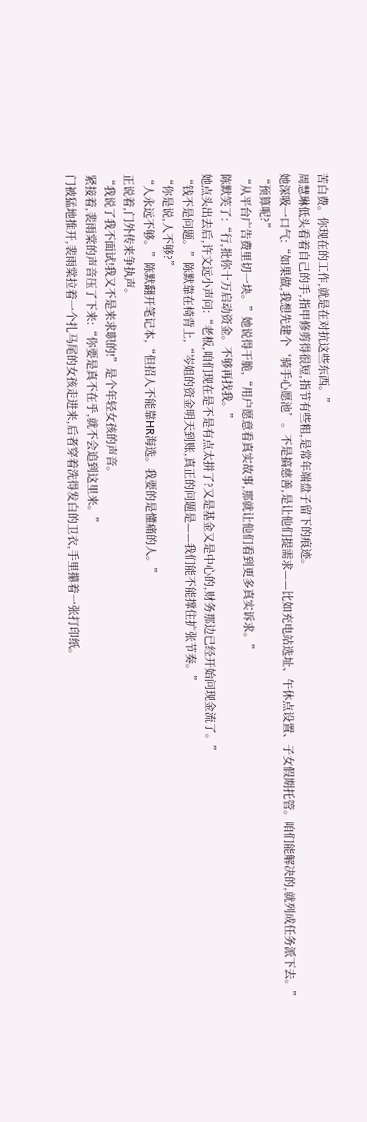苦白费。你现在的工作,就是在对抗这些东西。”
周慧琳低头看着自己的手,指甲修剪得很短,指节有些粗,是常年端盘子留下的痕迹。
她深吸一口气:“如果做,我想先建个‘骑手心愿池’。不是搞慈善,是让他们提需求——比如充电站选址、午休点设置、子女假期托管。咱们能解决的,就列成任务派下去。”
“预算呢?”
“从平台广告费里切一块。”她说得干脆,“用户愿意看真实故事,那就让他们看到更多真实诉求。”
陈默笑了:“行,批你十万启动资金。不够再找我。”
她点头出去后,许文远小声问:“老板,咱们现在是不是有点太拼了?又是基金又是中心的,财务那边已经开始问现金流了。”
“钱不是问题。”陈默靠在椅背上,“岑姐的资金明天到账,真正的问题是——我们能不能撑住扩张节奏。”
“你是说,人不够?”
“人永远不够。”陈默翻开笔记本,“但招人不能靠HR海选。我要的是懂痛的人。”
正说着,门外传来争执声。
“我说了我不面试!我又不是来求职的!”是个年轻女孩的声音。
紧接着,裴雨棠的声音压了下来:“你要是真不在乎,就不会追到这里来。”
门被猛地推开,裴雨棠拉着一个扎马尾的女孩走进来,后者穿着洗得发白的卫衣,手里攥着一张打印纸。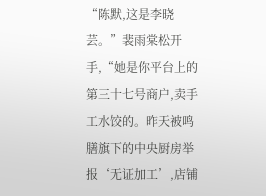“陈默,这是李晓芸。”裴雨棠松开手,“她是你平台上的第三十七号商户,卖手工水饺的。昨天被鸣膳旗下的中央厨房举报‘无证加工’,店铺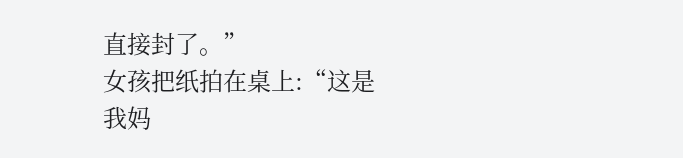直接封了。”
女孩把纸拍在桌上:“这是我妈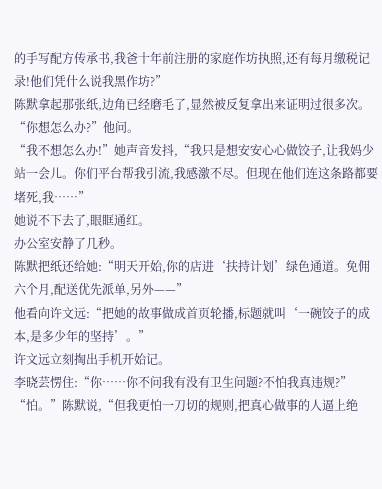的手写配方传承书,我爸十年前注册的家庭作坊执照,还有每月缴税记录!他们凭什么说我黑作坊?”
陈默拿起那张纸,边角已经磨毛了,显然被反复拿出来证明过很多次。
“你想怎么办?”他问。
“我不想怎么办!”她声音发抖,“我只是想安安心心做饺子,让我妈少站一会儿。你们平台帮我引流,我感激不尽。但现在他们连这条路都要堵死,我……”
她说不下去了,眼眶通红。
办公室安静了几秒。
陈默把纸还给她:“明天开始,你的店进‘扶持计划’绿色通道。免佣六个月,配送优先派单,另外——”
他看向许文远:“把她的故事做成首页轮播,标题就叫‘一碗饺子的成本,是多少年的坚持’。”
许文远立刻掏出手机开始记。
李晓芸愣住:“你……你不问我有没有卫生问题?不怕我真违规?”
“怕。”陈默说,“但我更怕一刀切的规则,把真心做事的人逼上绝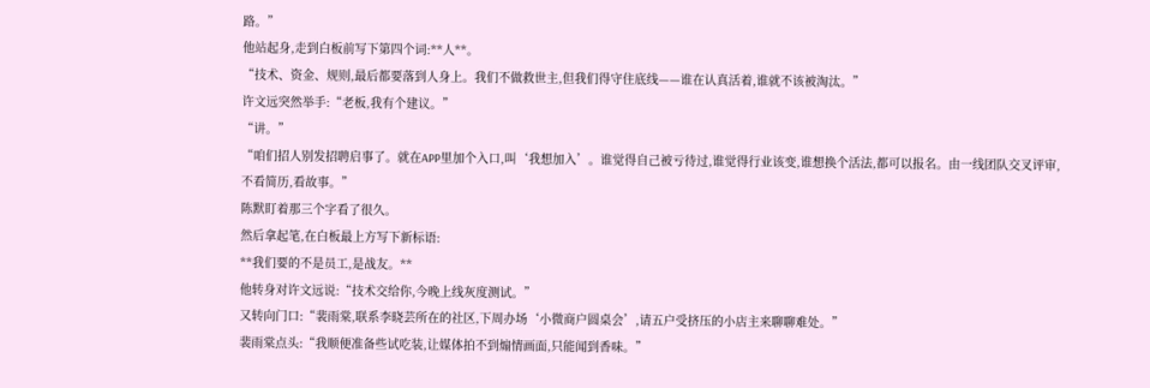路。”
他站起身,走到白板前写下第四个词:**人**。
“技术、资金、规则,最后都要落到人身上。我们不做救世主,但我们得守住底线——谁在认真活着,谁就不该被淘汰。”
许文远突然举手:“老板,我有个建议。”
“讲。”
“咱们招人别发招聘启事了。就在APP里加个入口,叫‘我想加入’。谁觉得自己被亏待过,谁觉得行业该变,谁想换个活法,都可以报名。由一线团队交叉评审,不看简历,看故事。”
陈默盯着那三个字看了很久。
然后拿起笔,在白板最上方写下新标语:
**我们要的不是员工,是战友。**
他转身对许文远说:“技术交给你,今晚上线灰度测试。”
又转向门口:“裴雨棠,联系李晓芸所在的社区,下周办场‘小微商户圆桌会’,请五户受挤压的小店主来聊聊难处。”
裴雨棠点头:“我顺便准备些试吃装,让媒体拍不到煽情画面,只能闻到香味。”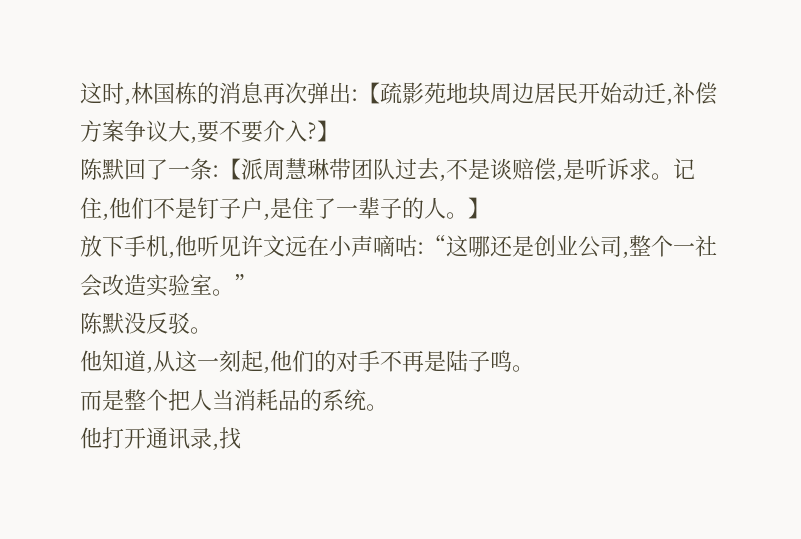这时,林国栋的消息再次弹出:【疏影苑地块周边居民开始动迁,补偿方案争议大,要不要介入?】
陈默回了一条:【派周慧琳带团队过去,不是谈赔偿,是听诉求。记住,他们不是钉子户,是住了一辈子的人。】
放下手机,他听见许文远在小声嘀咕:“这哪还是创业公司,整个一社会改造实验室。”
陈默没反驳。
他知道,从这一刻起,他们的对手不再是陆子鸣。
而是整个把人当消耗品的系统。
他打开通讯录,找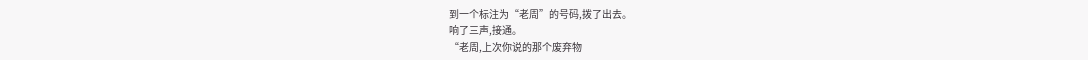到一个标注为“老周”的号码,拨了出去。
响了三声,接通。
“老周,上次你说的那个废弃物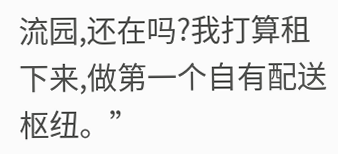流园,还在吗?我打算租下来,做第一个自有配送枢纽。”